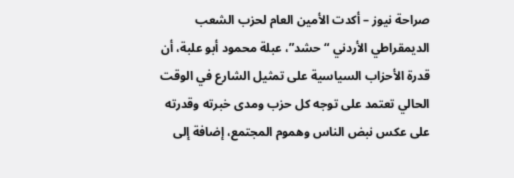صراحة نيوز – أكدت الأمين العام لحزب الشعب الديمقراطي الأردني “حشد”، عبلة محمود أبو علبة، أن قدرة الأحزاب السياسية على تمثيل الشارع في الوقت الحالي تعتمد على توجه كل حزب ومدى خبرته وقدرته على عكس نبض الناس وهموم المجتمع، إضافة إلى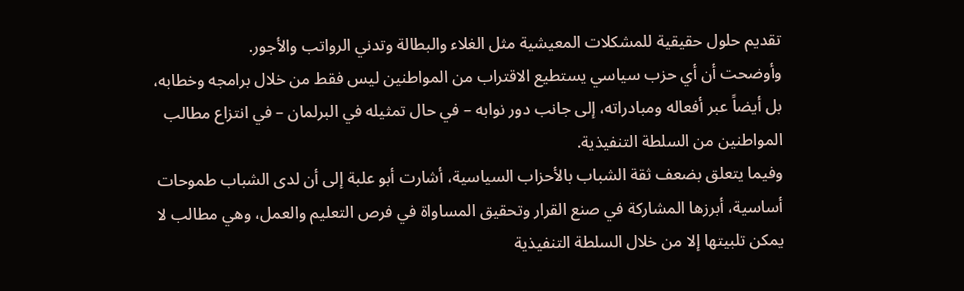تقديم حلول حقيقية للمشكلات المعيشية مثل الغلاء والبطالة وتدني الرواتب والأجور.
وأوضحت أن أي حزب سياسي يستطيع الاقتراب من المواطنين ليس فقط من خلال برامجه وخطابه، بل أيضاً عبر أفعاله ومبادراته، إلى جانب دور نوابه – في حال تمثيله في البرلمان – في انتزاع مطالب المواطنين من السلطة التنفيذية.
وفيما يتعلق بضعف ثقة الشباب بالأحزاب السياسية، أشارت أبو علبة إلى أن لدى الشباب طموحات أساسية، أبرزها المشاركة في صنع القرار وتحقيق المساواة في فرص التعليم والعمل، وهي مطالب لا يمكن تلبيتها إلا من خلال السلطة التنفيذية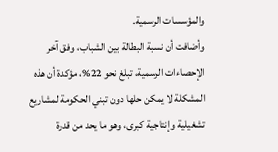والمؤسسات الرسمية.
وأضافت أن نسبة البطالة بين الشباب، وفق آخر الإحصاءات الرسمية، تبلغ نحو 22%، مؤكدة أن هذه المشكلة لا يمكن حلها دون تبني الحكومة لمشاريع تشغيلية وإنتاجية كبرى، وهو ما يحد من قدرة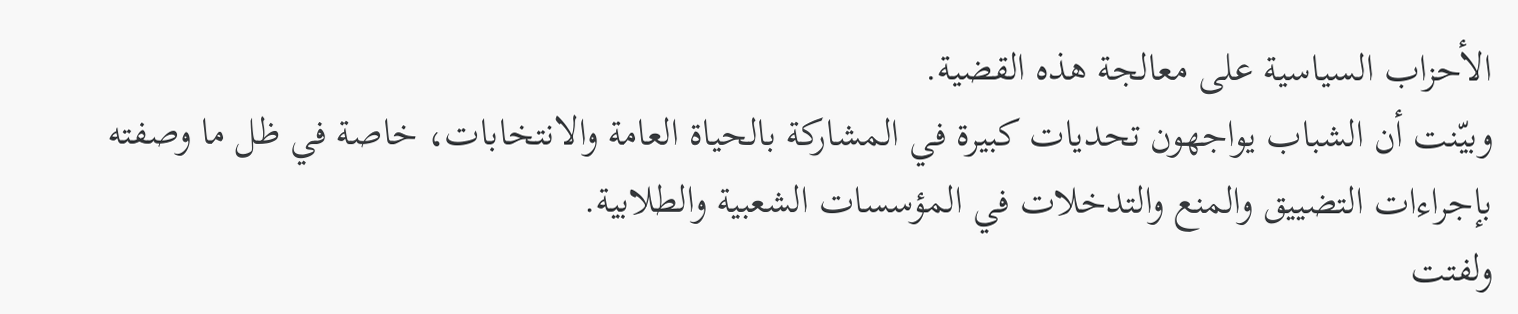الأحزاب السياسية على معالجة هذه القضية.
وبيّنت أن الشباب يواجهون تحديات كبيرة في المشاركة بالحياة العامة والانتخابات، خاصة في ظل ما وصفته بإجراءات التضييق والمنع والتدخلات في المؤسسات الشعبية والطلابية.
ولفتت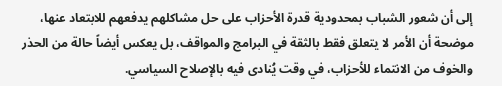إلى أن شعور الشباب بمحدودية قدرة الأحزاب على حل مشاكلهم يدفعهم للابتعاد عنها، موضحة أن الأمر لا يتعلق فقط بالثقة في البرامج والمواقف، بل يعكس أيضاً حالة من الحذر والخوف من الانتماء للأحزاب، في وقت يُنادى فيه بالإصلاح السياسي.